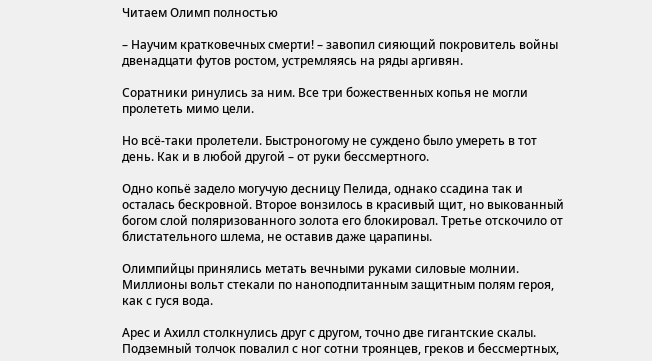Читаем Олимп полностью

– Научим кратковечных смерти! – завопил сияющий покровитель войны двенадцати футов ростом, устремляясь на ряды аргивян.

Соратники ринулись за ним. Все три божественных копья не могли пролететь мимо цели.

Но всё-таки пролетели. Быстроногому не суждено было умереть в тот день. Как и в любой другой – от руки бессмертного.

Одно копьё задело могучую десницу Пелида, однако ссадина так и осталась бескровной. Второе вонзилось в красивый щит, но выкованный богом слой поляризованного золота его блокировал. Третье отскочило от блистательного шлема, не оставив даже царапины.

Олимпийцы принялись метать вечными руками силовые молнии. Миллионы вольт стекали по наноподпитанным защитным полям героя, как с гуся вода.

Арес и Ахилл столкнулись друг с другом, точно две гигантские скалы. Подземный толчок повалил с ног сотни троянцев, греков и бессмертных,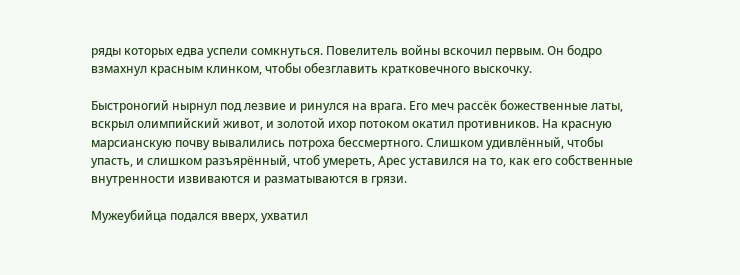ряды которых едва успели сомкнуться. Повелитель войны вскочил первым. Он бодро взмахнул красным клинком, чтобы обезглавить кратковечного выскочку.

Быстроногий нырнул под лезвие и ринулся на врага. Его меч рассёк божественные латы, вскрыл олимпийский живот, и золотой ихор потоком окатил противников. На красную марсианскую почву вывалились потроха бессмертного. Слишком удивлённый, чтобы упасть, и слишком разъярённый, чтоб умереть, Арес уставился на то, как его собственные внутренности извиваются и разматываются в грязи.

Мужеубийца подался вверх, ухватил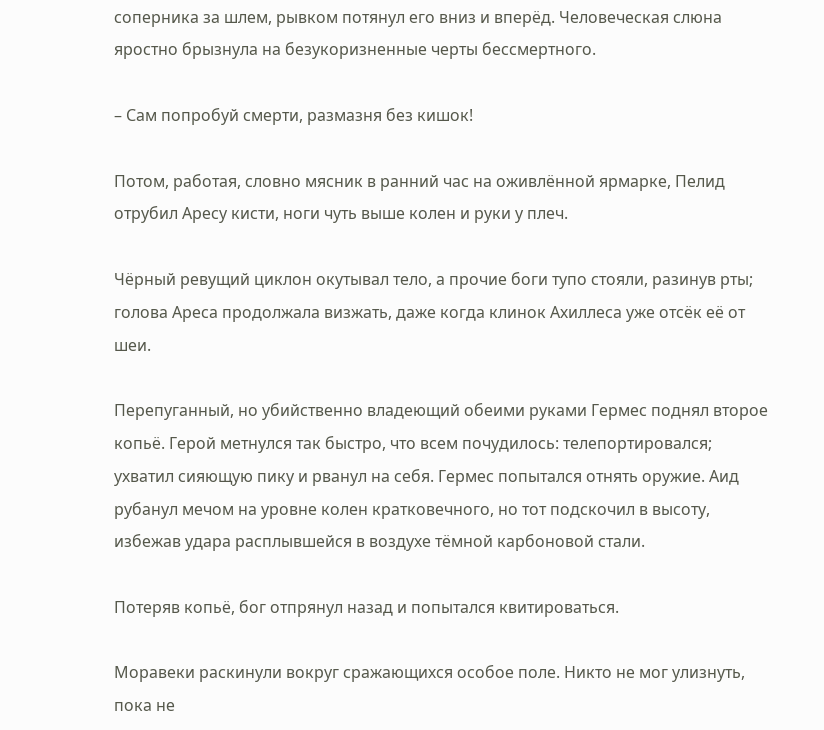соперника за шлем, рывком потянул его вниз и вперёд. Человеческая слюна яростно брызнула на безукоризненные черты бессмертного.

– Сам попробуй смерти, размазня без кишок!

Потом, работая, словно мясник в ранний час на оживлённой ярмарке, Пелид отрубил Аресу кисти, ноги чуть выше колен и руки у плеч.

Чёрный ревущий циклон окутывал тело, а прочие боги тупо стояли, разинув рты; голова Ареса продолжала визжать, даже когда клинок Ахиллеса уже отсёк её от шеи.

Перепуганный, но убийственно владеющий обеими руками Гермес поднял второе копьё. Герой метнулся так быстро, что всем почудилось: телепортировался; ухватил сияющую пику и рванул на себя. Гермес попытался отнять оружие. Аид рубанул мечом на уровне колен кратковечного, но тот подскочил в высоту, избежав удара расплывшейся в воздухе тёмной карбоновой стали.

Потеряв копьё, бог отпрянул назад и попытался квитироваться.

Моравеки раскинули вокруг сражающихся особое поле. Никто не мог улизнуть, пока не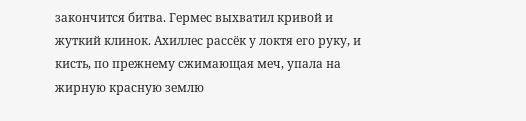закончится битва. Гермес выхватил кривой и жуткий клинок. Ахиллес рассёк у локтя его руку, и кисть, по прежнему сжимающая меч, упала на жирную красную землю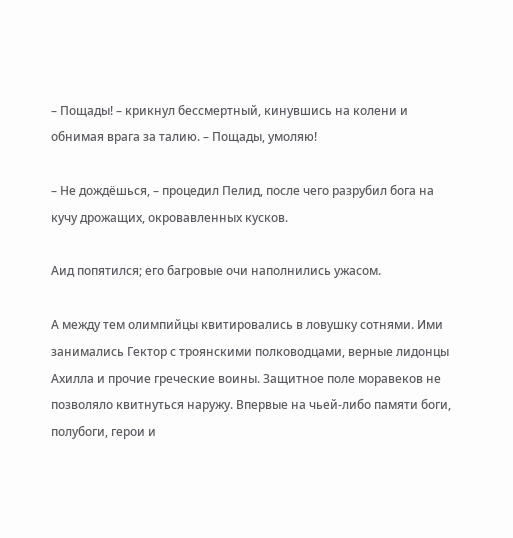– Пощады! – крикнул бессмертный, кинувшись на колени и обнимая врага за талию. – Пощады, умоляю!

– Не дождёшься, – процедил Пелид, после чего разрубил бога на кучу дрожащих, окровавленных кусков.

Аид попятился; его багровые очи наполнились ужасом.

А между тем олимпийцы квитировались в ловушку сотнями. Ими занимались Гектор с троянскими полководцами, верные лидонцы Ахилла и прочие греческие воины. Защитное поле моравеков не позволяло квитнуться наружу. Впервые на чьей-либо памяти боги, полубоги, герои и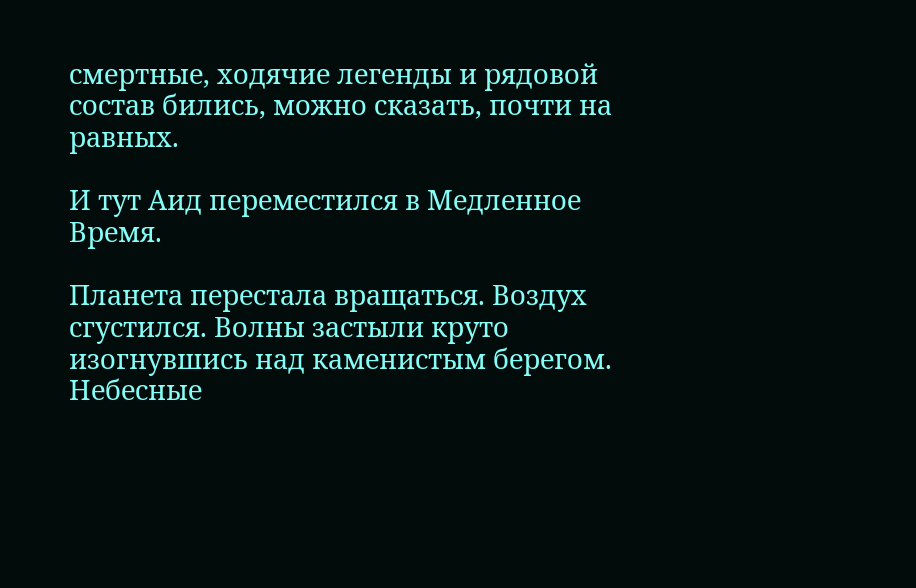смертные, ходячие легенды и рядовой состав бились, можно сказать, почти на равных.

И тут Аид переместился в Медленное Время.

Планета перестала вращаться. Воздух сгустился. Волны застыли круто изогнувшись над каменистым берегом. Небесные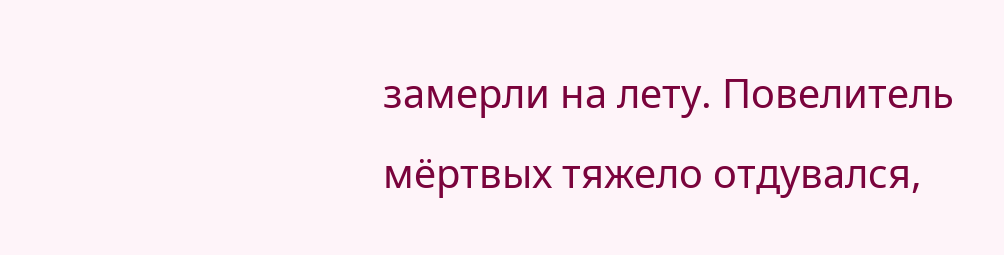замерли на лету. Повелитель мёртвых тяжело отдувался,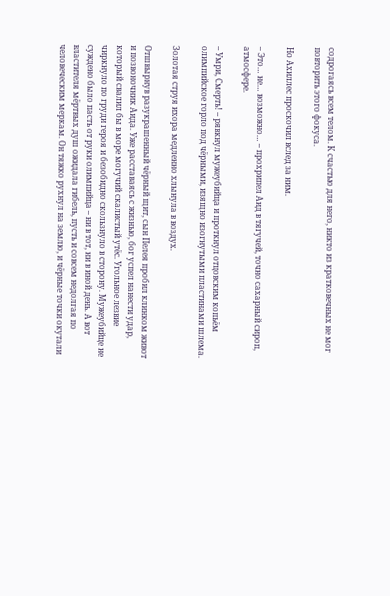содрогаясь всем телом. К счастью для него, никто из кратковечных не мог повторить этого фокуса.

Но Ахиллес проскочил вслед за ним.

– Это… не… возможно… – прохрипел Аид в тягучей, точно сахарный сироп, атмосфере.

– Умри, Смерть! – рявкнул мужеубийца и проткнул отцовским копьём олимпийское горло под чёрными, изящно изогнутыми пластинами шлема.

Золотая струя ихора медленно хлынула в воздух.

Отшвырнув разукрашенный чёрный щит, сын Пелея пробил клинком живот и позвоночник Аида. Уже расставаясь с жизнью, бог успел нанести удар, который свалил бы в море могучий скалистый утёс. Угольное лезвие чиркнуло по груди героя и безобидно скользнуло в сторону. Мужеубийце не суждено было пасть от руки олимпийца – ни в тот, ни в иной день. А вот властителя мёртвых душ ожидала гибель, пусть и совсем недолгая по человеческим меркам. Он тяжко рухнул на землю, и чёрные точки окутали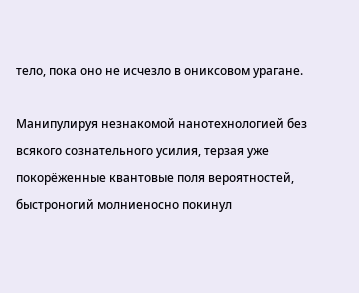тело, пока оно не исчезло в ониксовом урагане.

Манипулируя незнакомой нанотехнологией без всякого сознательного усилия, терзая уже покорёженные квантовые поля вероятностей, быстроногий молниеносно покинул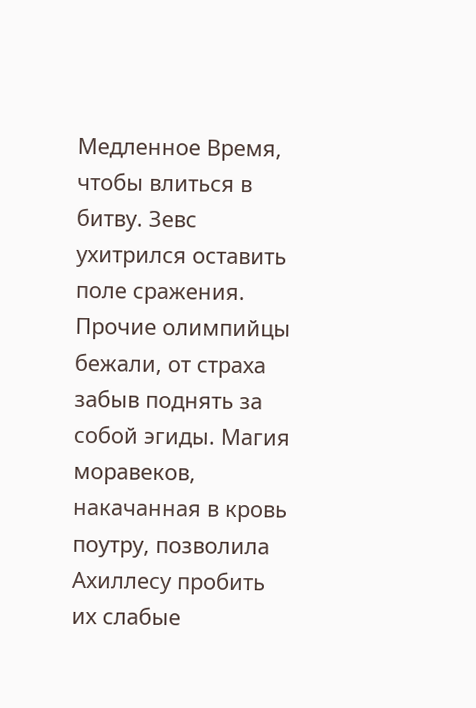Медленное Время, чтобы влиться в битву. Зевс ухитрился оставить поле сражения. Прочие олимпийцы бежали, от страха забыв поднять за собой эгиды. Магия моравеков, накачанная в кровь поутру, позволила Ахиллесу пробить их слабые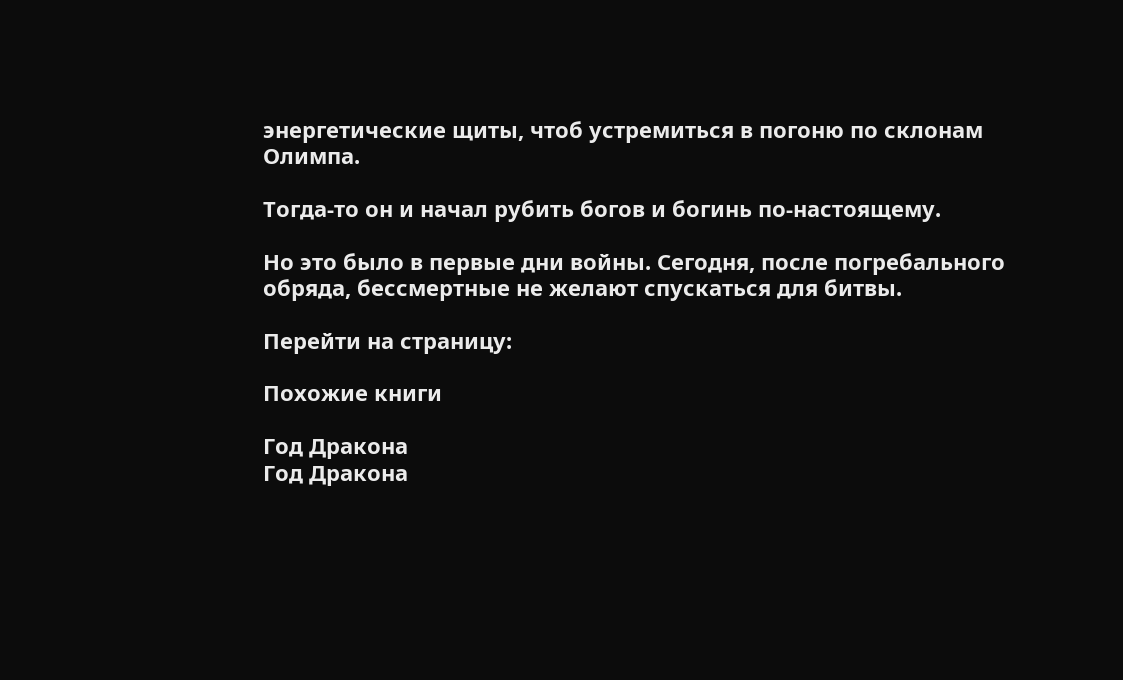энергетические щиты, чтоб устремиться в погоню по склонам Олимпа.

Тогда-то он и начал рубить богов и богинь по-настоящему.

Но это было в первые дни войны. Сегодня, после погребального обряда, бессмертные не желают спускаться для битвы.

Перейти на страницу:

Похожие книги

Год Дракона
Год Дракона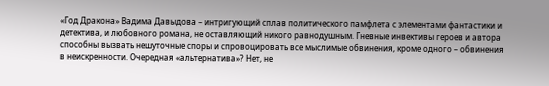«Год Дракона» Вадима Давыдова – интригующий сплав политического памфлета с элементами фантастики и детектива, и любовного романа, не оставляющий никого равнодушным. Гневные инвективы героев и автора способны вызвать нешуточные споры и спровоцировать все мыслимые обвинения, кроме одного – обвинения в неискренности. Очередная «альтернатива»? Нет, не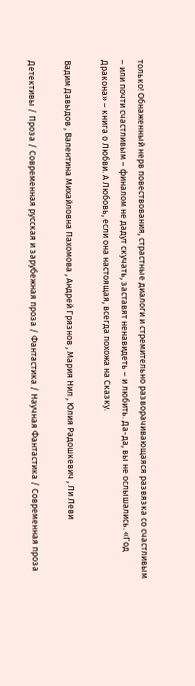только! Обнаженный нерв повествования, страстные диалоги и стремительно разворачивающаяся развязка со счастливым – или почти счастливым – финалом не дадут скучать, заставят ненавидеть – и любить. Да-да, вы не ослышались. «Год Дракона» – книга о Любви. А Любовь, если она настоящая, всегда похожа на Сказку.

Вадим Давыдов , Валентина Михайловна Пахомова , Андрей Грязнов , Мария Нил , Юлия Радошкевич , Ли Леви

Детективы / Проза / Современная русская и зарубежная проза / Фантастика / Научная Фантастика / Современная проза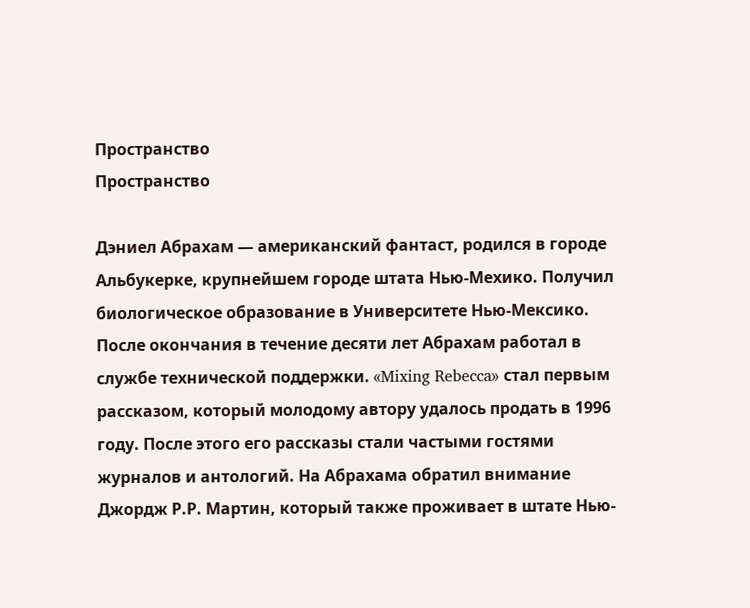Пространство
Пространство

Дэниел Абрахам — американский фантаст, родился в городе Альбукерке, крупнейшем городе штата Нью-Мехико. Получил биологическое образование в Университете Нью-Мексико. После окончания в течение десяти лет Абрахам работал в службе технической поддержки. «Mixing Rebecca» стал первым рассказом, который молодому автору удалось продать в 1996 году. После этого его рассказы стали частыми гостями журналов и антологий. На Абрахама обратил внимание Джордж Р.Р. Мартин, который также проживает в штате Нью-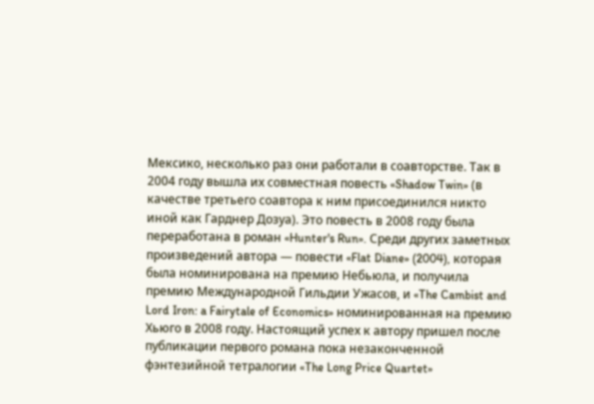Мексико, несколько раз они работали в соавторстве. Так в 2004 году вышла их совместная повесть «Shadow Twin» (в качестве третьего соавтора к ним присоединился никто иной как Гарднер Дозуа). Это повесть в 2008 году была переработана в роман «Hunter's Run». Среди других заметных произведений автора — повести «Flat Diane» (2004), которая была номинирована на премию Небьюла, и получила премию Международной Гильдии Ужасов, и «The Cambist and Lord Iron: a Fairytale of Economics» номинированная на премию Хьюго в 2008 году. Настоящий успех к автору пришел после публикации первого романа пока незаконченной фэнтезийной тетралогии «The Long Price Quartet»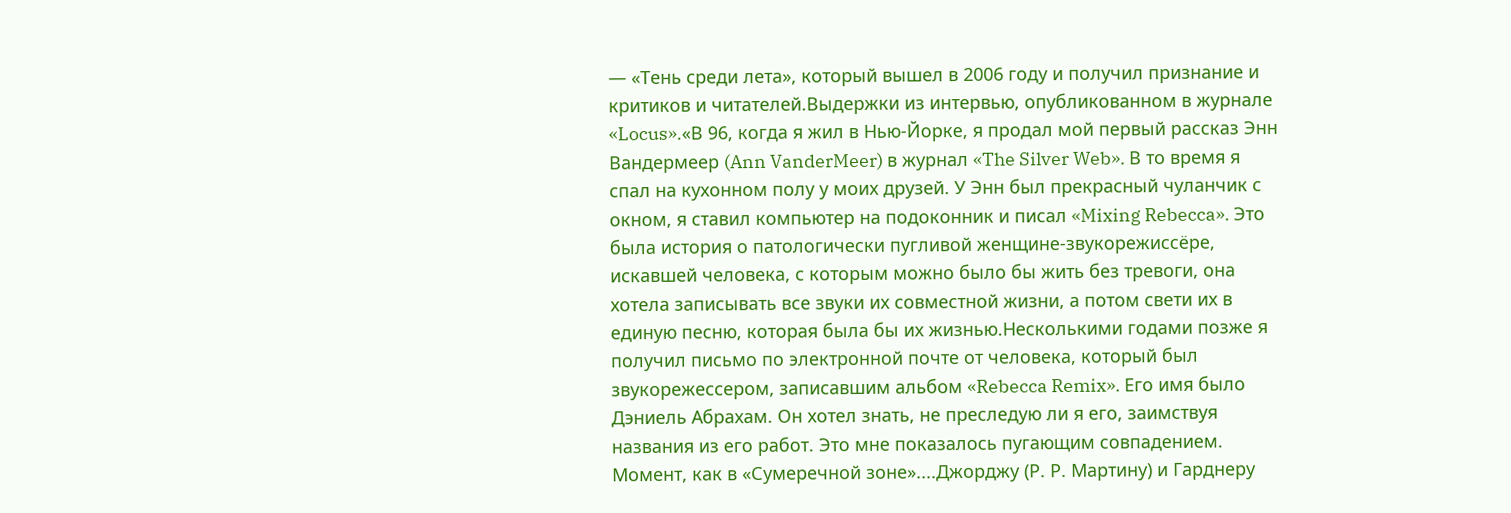— «Тень среди лета», который вышел в 2006 году и получил признание и критиков и читателей.Выдержки из интервью, опубликованном в журнале «Locus».«В 96, когда я жил в Нью-Йорке, я продал мой первый рассказ Энн Вандермеер (Ann VanderMeer) в журнал «The Silver Web». В то время я спал на кухонном полу у моих друзей. У Энн был прекрасный чуланчик с окном, я ставил компьютер на подоконник и писал «Mixing Rebecca». Это была история о патологически пугливой женщине-звукорежиссёре, искавшей человека, с которым можно было бы жить без тревоги, она хотела записывать все звуки их совместной жизни, а потом свети их в единую песню, которая была бы их жизнью.Несколькими годами позже я получил письмо по электронной почте от человека, который был звукорежессером, записавшим альбом «Rebecca Remix». Его имя было Дэниель Абрахам. Он хотел знать, не преследую ли я его, заимствуя названия из его работ. Это мне показалось пугающим совпадением. Момент, как в «Сумеречной зоне»....Джорджу (Р. Р. Мартину) и Гарднеру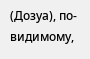(Дозуа), по-видимому,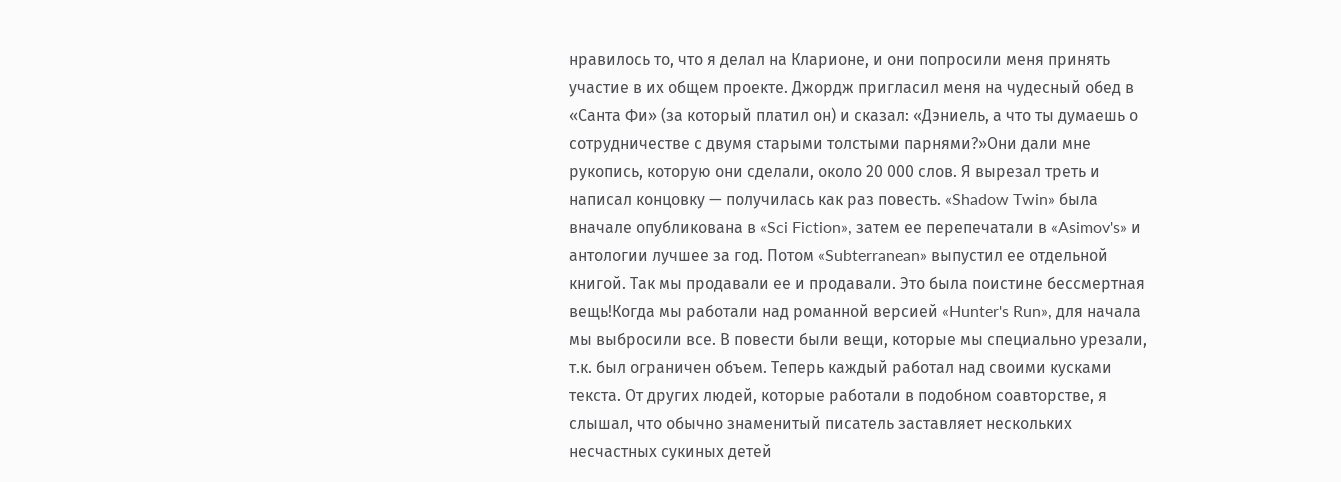нравилось то, что я делал на Кларионе, и они попросили меня принять участие в их общем проекте. Джордж пригласил меня на чудесный обед в «Санта Фи» (за который платил он) и сказал: «Дэниель, а что ты думаешь о сотрудничестве с двумя старыми толстыми парнями?»Они дали мне рукопись, которую они сделали, около 20 000 слов. Я вырезал треть и написал концовку — получилась как раз повесть. «Shadow Twin» была вначале опубликована в «Sci Fiction», затем ее перепечатали в «Asimov's» и антологии лучшее за год. Потом «Subterranean» выпустил ее отдельной книгой. Так мы продавали ее и продавали. Это была поистине бессмертная вещь!Когда мы работали над романной версией «Hunter's Run», для начала мы выбросили все. В повести были вещи, которые мы специально урезали, т.к. был ограничен объем. Теперь каждый работал над своими кусками текста. От других людей, которые работали в подобном соавторстве, я слышал, что обычно знаменитый писатель заставляет нескольких несчастных сукиных детей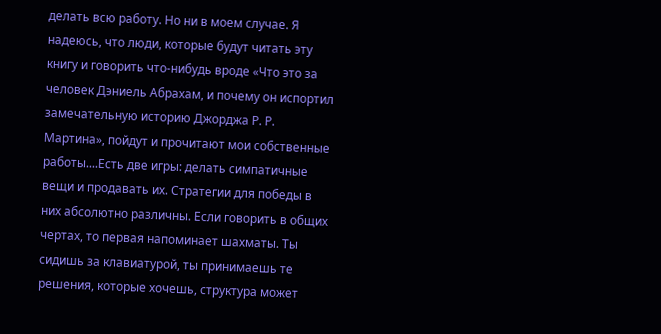делать всю работу. Но ни в моем случае. Я надеюсь, что люди, которые будут читать эту книгу и говорить что-нибудь вроде «Что это за человек Дэниель Абрахам, и почему он испортил замечательную историю Джорджа Р. Р. Мартина», пойдут и прочитают мои собственные работы....Есть две игры: делать симпатичные вещи и продавать их. Стратегии для победы в них абсолютно различны. Если говорить в общих чертах, то первая напоминает шахматы. Ты сидишь за клавиатурой, ты принимаешь те решения, которые хочешь, структура может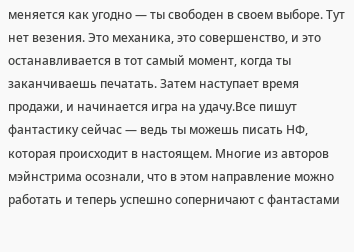меняется как угодно — ты свободен в своем выборе. Тут нет везения. Это механика, это совершенство, и это останавливается в тот самый момент, когда ты заканчиваешь печатать. Затем наступает время продажи, и начинается игра на удачу.Все пишут фантастику сейчас — ведь ты можешь писать НФ, которая происходит в настоящем. Многие из авторов мэйнстрима осознали, что в этом направление можно работать и теперь успешно соперничают с фантастами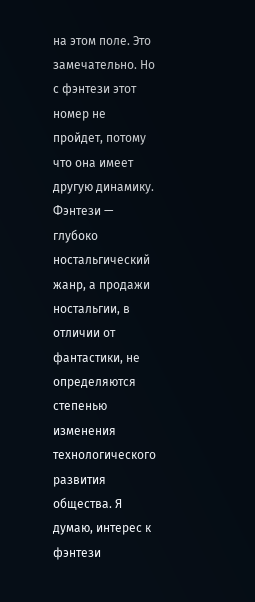на этом поле. Это замечательно. Но с фэнтези этот номер не пройдет, потому что она имеет другую динамику. Фэнтези — глубоко ностальгический жанр, а продажи ностальгии, в отличии от фантастики, не определяются степенью изменения технологического развития общества. Я думаю, интерес к фэнтези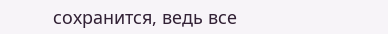сохранится, ведь все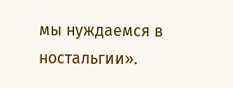мы нуждаемся в ностальгии».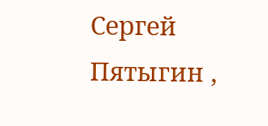Сергей Пятыгин ,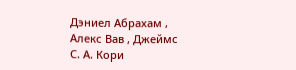Дэниел Абрахам , Алекс Вав , Джеймс С. А. Кори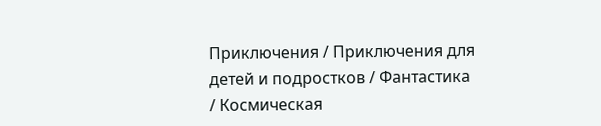Приключения / Приключения для детей и подростков / Фантастика / Космическая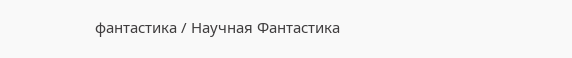фантастика / Научная Фантастика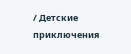/ Детские приключения